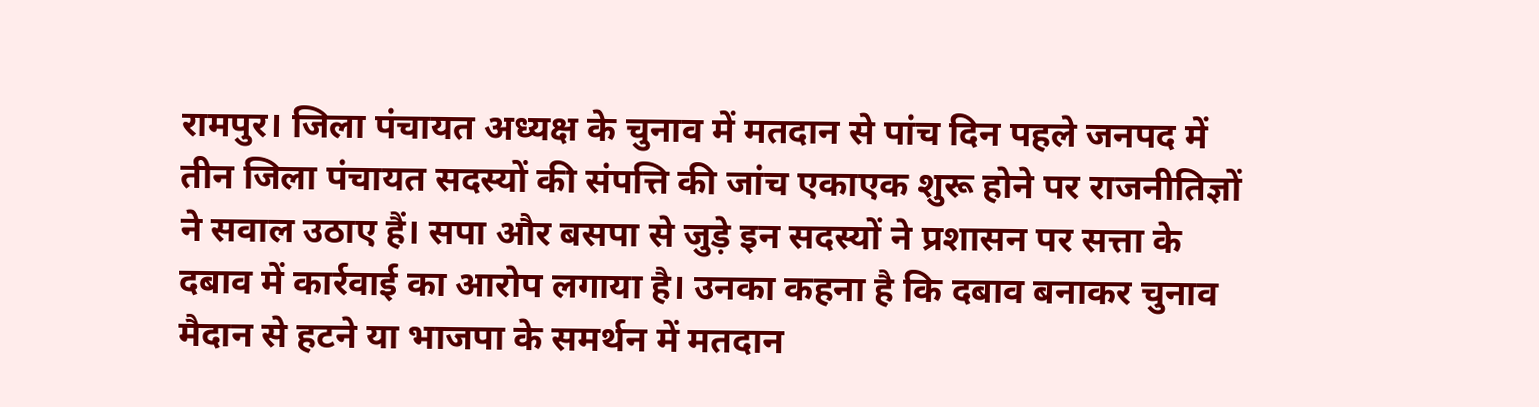रामपुर। जिला पंचायत अध्यक्ष के चुनाव में मतदान से पांच दिन पहले जनपद में तीन जिला पंचायत सदस्यों की संपत्ति की जांच एकाएक शुरू होने पर राजनीतिज्ञों ने सवाल उठाए हैं। सपा और बसपा से जुड़े इन सदस्यों ने प्रशासन पर सत्ता के दबाव में कार्रवाई का आरोप लगाया है। उनका कहना है कि दबाव बनाकर चुनाव मैदान से हटने या भाजपा के समर्थन में मतदान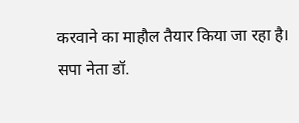करवाने का माहौल तैयार किया जा रहा है।
सपा नेता डॉ.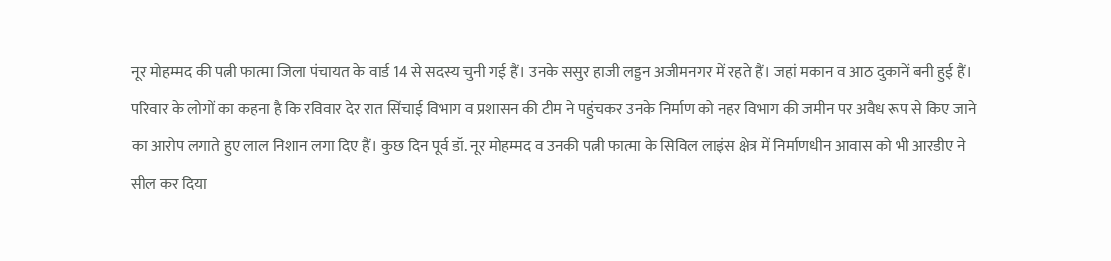नूर मोहम्मद की पत्नी फात्मा जिला पंचायत के वार्ड 14 से सदस्य चुनी गई हैं। उनके ससुर हाजी लड्डन अजीमनगर में रहते हैं। जहां मकान व आठ दुकानें बनी हुई हैं। परिवार के लोगों का कहना है कि रविवार देर रात सिंचाई विभाग व प्रशासन की टीम ने पहुंचकर उनके निर्माण को नहर विभाग की जमीन पर अवैध रूप से किए जाने का आरोप लगाते हुए लाल निशान लगा दिए हैं। कुछ दिन पूर्व डॉ. नूर मोहम्मद व उनकी पत्नी फात्मा के सिविल लाइंस क्षेत्र में निर्माणधीन आवास को भी आरडीए ने सील कर दिया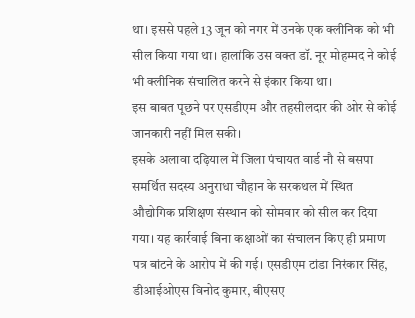था। इससे पहले 13 जून को नगर में उनके एक क्लीनिक को भी सील किया गया था। हालांकि उस वक्त डॉ. नूर मोहम्मद ने कोई भी क्लीनिक संचालित करने से इंकार किया था।
इस बाबत पूछने पर एसडीएम और तहसीलदार की ओर से कोई जानकारी नहीं मिल सकी।
इसके अलावा दढ़ियाल में जिला पंचायत वार्ड नौ से बसपा समर्थित सदस्य अनुराधा चौहान के सरकथल में स्थित औद्योगिक प्रशिक्षण संस्थान को सोमवार को सील कर दिया गया। यह कार्रवाई बिना कक्षाओं का संचालन किए ही प्रमाण पत्र बांटने के आरोप में की गई। एसडीएम टांडा निरंकार सिंह, डीआईओएस विनोद कुमार, बीएसए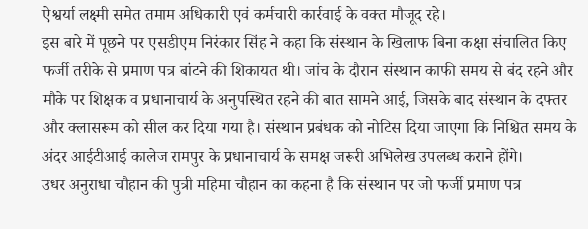ऐश्वर्या लक्ष्मी समेत तमाम अधिकारी एवं कर्मचारी कार्रवाई के वक्त मौजूद रहे।
इस बारे में पूछने पर एसडीएम निरंकार सिंह ने कहा कि संस्थान के खिलाफ बिना कक्षा संचालित किए फर्जी तरीके से प्रमाण पत्र बांटने की शिकायत थी। जांच के दौरान संस्थान काफी समय से बंद रहने और मौके पर शिक्षक व प्रधानाचार्य के अनुपस्थित रहने की बात सामने आई, जिसके बाद संस्थान के दफ्तर और क्लासरूम को सील कर दिया गया है। संस्थान प्रबंधक को नोटिस दिया जाएगा कि निश्चित समय के अंदर आईटीआई कालेज रामपुर के प्रधानाचार्य के समक्ष जरूरी अभिलेख उपलब्ध कराने होंगे।
उधर अनुराधा चौहान की पुत्री महिमा चौहान का कहना है कि संस्थान पर जो फर्जी प्रमाण पत्र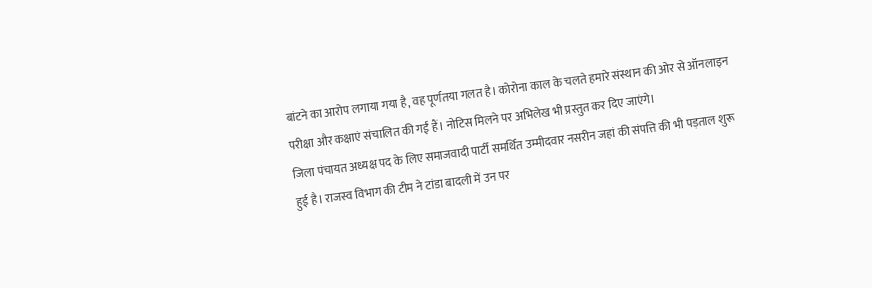बांटने का आरोप लगाया गया है, वह पूर्णतया गलत है। कोरोना काल के चलते हमारे संस्थान की ओर से ऑनलाइन परीक्षा और कक्षाएं संचालित की गईं हैं। नोटिस मिलने पर अभिलेख भी प्रस्तुत कर दिए जाएंगे।
जिला पंचायत अध्यक्ष पद के लिए समाजवादी पार्टी समर्थित उम्मीदवार नसरीन जहां की संपत्ति की भी पड़ताल शुरू हुई है। राजस्व विभाग की टीम ने टांडा बादली में उन पर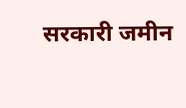सरकारी जमीन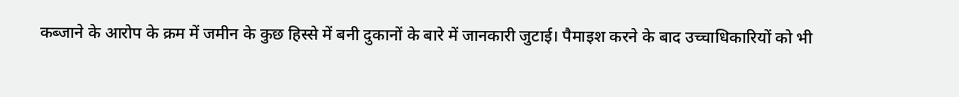कब्जाने के आरोप के क्रम में जमीन के कुछ हिस्से में बनी दुकानों के बारे में जानकारी जुटाई। पैमाइश करने के बाद उच्चाधिकारियों को भी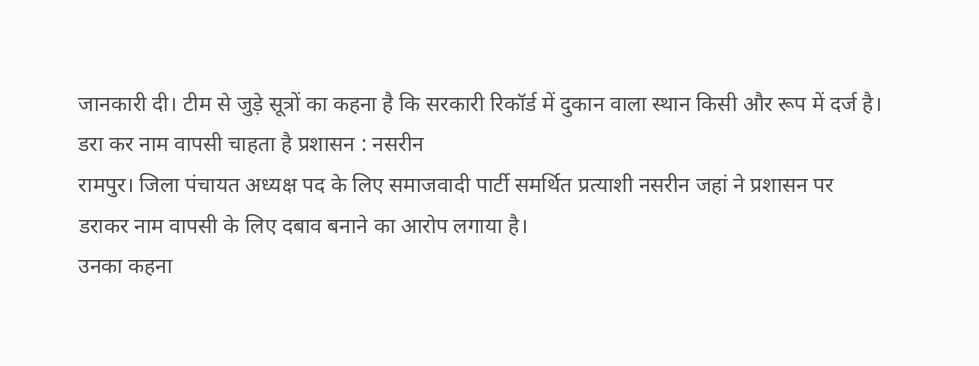जानकारी दी। टीम से जुड़े सूत्रों का कहना है कि सरकारी रिकॉर्ड में दुकान वाला स्थान किसी और रूप में दर्ज है।
डरा कर नाम वापसी चाहता है प्रशासन : नसरीन
रामपुर। जिला पंचायत अध्यक्ष पद के लिए समाजवादी पार्टी समर्थित प्रत्याशी नसरीन जहां ने प्रशासन पर डराकर नाम वापसी के लिए दबाव बनाने का आरोप लगाया है।
उनका कहना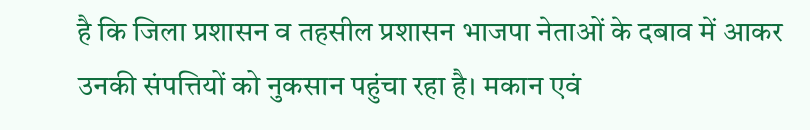है कि जिला प्रशासन व तहसील प्रशासन भाजपा नेताओं के दबाव में आकर उनकी संपत्तियों को नुकसान पहुंचा रहा है। मकान एवं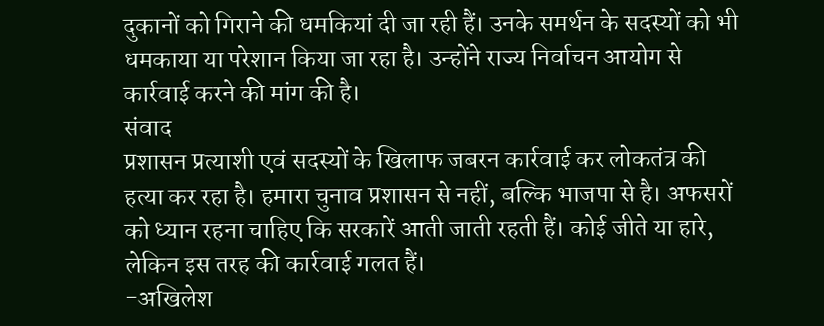दुकानों को गिराने की धमकियां दी जा रही हैं। उनके समर्थन के सदस्यों को भी धमकाया या परेशान किया जा रहा है। उन्होंने राज्य निर्वाचन आयोग से कार्रवाई करने की मांग की है।
संवाद
प्रशासन प्रत्याशी एवं सदस्यों के खिलाफ जबरन कार्रवाई कर लोकतंत्र की हत्या कर रहा है। हमारा चुनाव प्रशासन से नहीं, बल्कि भाजपा से है। अफसरों को ध्यान रहना चाहिए कि सरकारें आती जाती रहती हैं। कोई जीते या हारे, लेकिन इस तरह की कार्रवाई गलत हैं।
-अखिलेश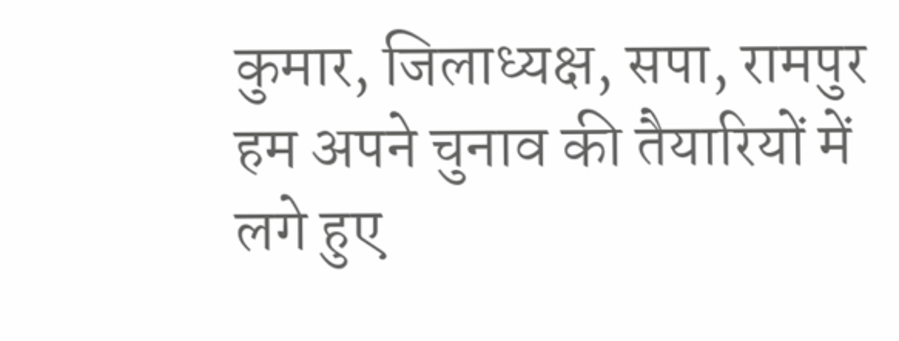कुमार, जिलाध्यक्ष, सपा, रामपुर
हम अपने चुनाव की तैयारियों में लगे हुए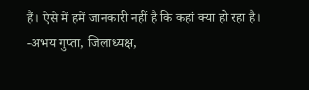हैं। ऐसे में हमें जानकारी नहीं है कि कहां क्या हो रहा है।
-अभय गुप्ता, जिलाध्यक्ष,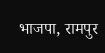भाजपा, रामपुर